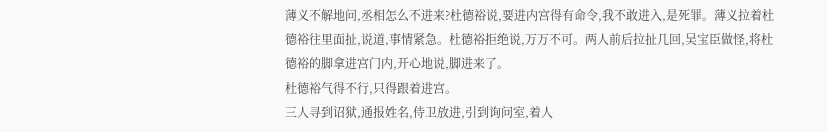薄义不解地问,丞相怎么不进来?杜德裕说,要进内宫得有命令,我不敢进入,是死罪。薄义拉着杜德裕往里面扯,说道,事情紧急。杜德裕拒绝说,万万不可。两人前后拉扯几回,吴宝臣做怪,将杜德裕的脚拿进宫门内,开心地说,脚进来了。
杜德裕气得不行,只得跟着进宫。
三人寻到诏狱,通报姓名,侍卫放进,引到询问室,着人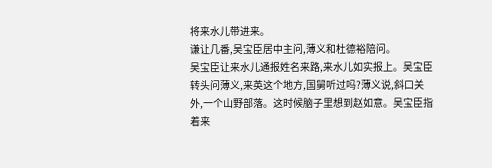将来水儿带进来。
谦让几番,吴宝臣居中主问,薄义和杜德裕陪问。
吴宝臣让来水儿通报姓名来路,来水儿如实报上。吴宝臣转头问薄义,来英这个地方,国舅听过吗?薄义说,斜口关外,一个山野部落。这时候脑子里想到赵如意。吴宝臣指着来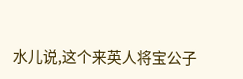水儿说,这个来英人将宝公子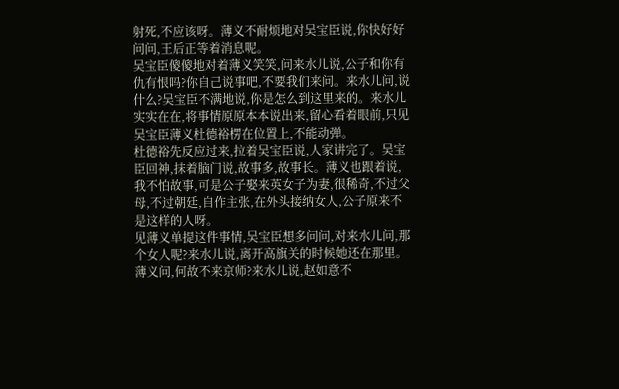射死,不应该呀。薄义不耐烦地对吴宝臣说,你快好好问问,王后正等着消息呢。
吴宝臣傻傻地对着薄义笑笑,问来水儿说,公子和你有仇有恨吗?你自己说事吧,不要我们来问。来水儿问,说什么?吴宝臣不满地说,你是怎么到这里来的。来水儿实实在在,将事情原原本本说出来,留心看着眼前,只见吴宝臣薄义杜德裕楞在位置上,不能动弹。
杜德裕先反应过来,拉着吴宝臣说,人家讲完了。吴宝臣回神,抹着脑门说,故事多,故事长。薄义也跟着说,我不怕故事,可是公子娶来英女子为妻,很稀奇,不过父母,不过朝廷,自作主张,在外头接纳女人,公子原来不是这样的人呀。
见薄义单提这件事情,吴宝臣想多问问,对来水儿问,那个女人呢?来水儿说,离开高旗关的时候她还在那里。薄义问,何故不来京师?来水儿说,赵如意不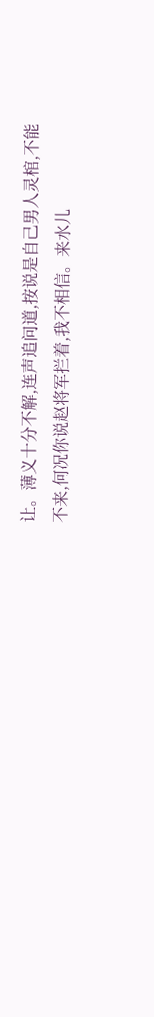让。薄义十分不解,连声追问道,按说是自己男人灵棺,不能不来,何况你说赵将军拦着,我不相信。来水儿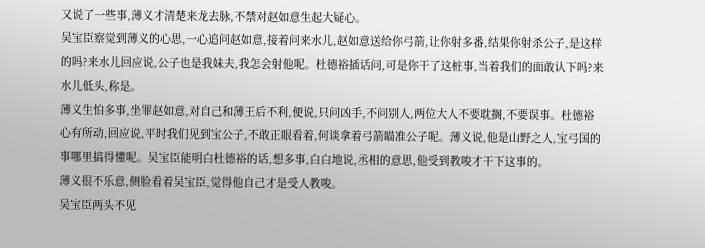又说了一些事,薄义才清楚来龙去脉,不禁对赵如意生起大疑心。
吴宝臣察觉到薄义的心思,一心追问赵如意,接着问来水儿,赵如意送给你弓箭,让你射多番,结果你射杀公子,是这样的吗?来水儿回应说,公子也是我妹夫,我怎会射他呢。杜德裕插话问,可是你干了这桩事,当着我们的面敢认下吗?来水儿低头,称是。
薄义生怕多事,坐罪赵如意,对自己和薄王后不利,便说,只问凶手,不问别人,两位大人不要耽搁,不要误事。杜德裕心有所动,回应说,平时我们见到宝公子,不敢正眼看着,何谈拿着弓箭瞄准公子呢。薄义说,他是山野之人,宝弓国的事哪里搞得懂呢。吴宝臣能明白杜德裕的话,想多事,白白地说,丞相的意思,他受到教唆才干下这事的。
薄义很不乐意,侧脸看着吴宝臣,觉得他自己才是受人教唆。
吴宝臣两头不见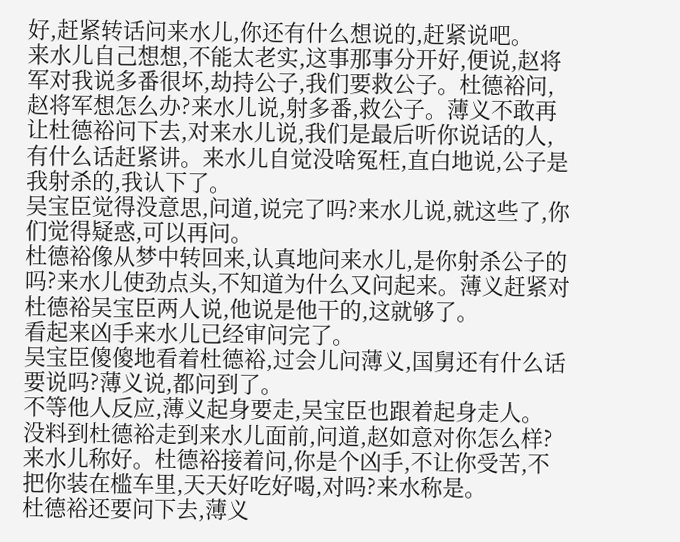好,赶紧转话问来水儿,你还有什么想说的,赶紧说吧。
来水儿自己想想,不能太老实,这事那事分开好,便说,赵将军对我说多番很坏,劫持公子,我们要救公子。杜德裕问,赵将军想怎么办?来水儿说,射多番,救公子。薄义不敢再让杜德裕问下去,对来水儿说,我们是最后听你说话的人,有什么话赶紧讲。来水儿自觉没啥冤枉,直白地说,公子是我射杀的,我认下了。
吴宝臣觉得没意思,问道,说完了吗?来水儿说,就这些了,你们觉得疑惑,可以再问。
杜德裕像从梦中转回来,认真地问来水儿,是你射杀公子的吗?来水儿使劲点头,不知道为什么又问起来。薄义赶紧对杜德裕吴宝臣两人说,他说是他干的,这就够了。
看起来凶手来水儿已经审问完了。
吴宝臣傻傻地看着杜德裕,过会儿问薄义,国舅还有什么话要说吗?薄义说,都问到了。
不等他人反应,薄义起身要走,吴宝臣也跟着起身走人。
没料到杜德裕走到来水儿面前,问道,赵如意对你怎么样?来水儿称好。杜德裕接着问,你是个凶手,不让你受苦,不把你装在槛车里,天天好吃好喝,对吗?来水称是。
杜德裕还要问下去,薄义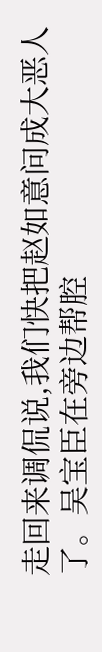走回来调侃说,我们快把赵如意问成大恶人了。吴宝臣在旁边帮腔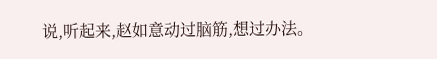说,听起来,赵如意动过脑筋,想过办法。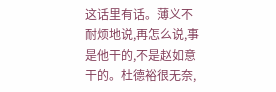这话里有话。薄义不耐烦地说,再怎么说,事是他干的,不是赵如意干的。杜德裕很无奈,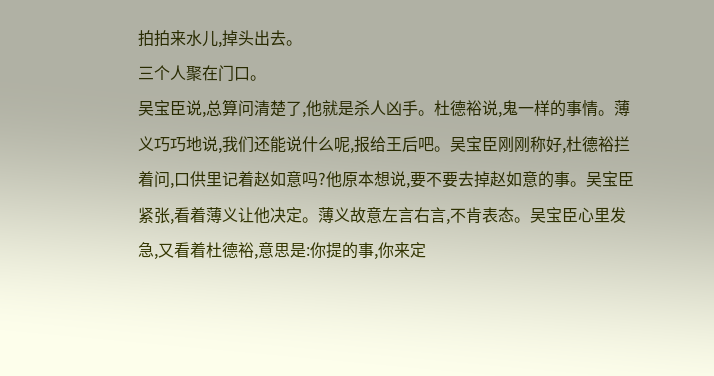拍拍来水儿,掉头出去。
三个人聚在门口。
吴宝臣说,总算问清楚了,他就是杀人凶手。杜德裕说,鬼一样的事情。薄义巧巧地说,我们还能说什么呢,报给王后吧。吴宝臣刚刚称好,杜德裕拦着问,口供里记着赵如意吗?他原本想说,要不要去掉赵如意的事。吴宝臣紧张,看着薄义让他决定。薄义故意左言右言,不肯表态。吴宝臣心里发急,又看着杜德裕,意思是:你提的事,你来定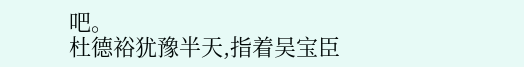吧。
杜德裕犹豫半天,指着吴宝臣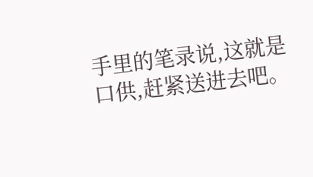手里的笔录说,这就是口供,赶紧送进去吧。